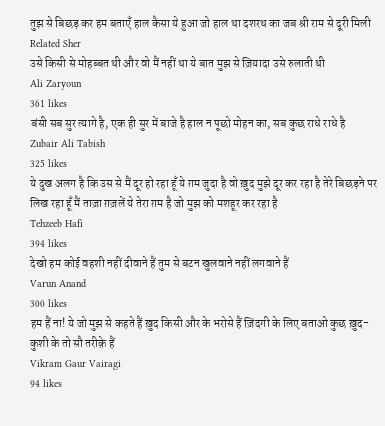तुझ से बिछड़ कर हम बताएँ हाल कैसा ये हुआ जो हाल था दशरथ का जब श्री राम से दूरी मिली
Related Sher
उसे किसी से मोहब्बत थी और वो मैं नहीं था ये बात मुझ से ज़ियादा उसे रुलाती थी
Ali Zaryoun
361 likes
बंसी सब सुर त्यागे है, एक ही सुर में बाजे है हाल न पूछो मोहन का, सब कुछ राधे राधे है
Zubair Ali Tabish
325 likes
ये दुख अलग है कि उस से मैं दूर हो रहा हूँ ये ग़म जुदा है वो ख़ुद मुझे दूर कर रहा है तेरे बिछड़ने पर लिख रहा हूँ मैं ताज़ा ग़ज़लें ये तेरा ग़म है जो मुझ को मशहूर कर रहा है
Tehzeeb Hafi
394 likes
देखो हम कोई वहशी नहीं दीवाने हैं तुम से बटन खुलवाने नहीं लगवाने हैं
Varun Anand
300 likes
हम हैं ना! ये जो मुझ से कहते हैं ख़ुद किसी और के भरोसे हैं ज़िंदगी के लिए बताओ कुछ ख़ुद-कुशी के तो सौ तरीक़े हैं
Vikram Gaur Vairagi
94 likes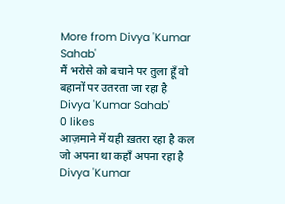More from Divya 'Kumar Sahab'
मैं भरोसे को बचाने पर तुला हूँ वो बहानों पर उतरता जा रहा है
Divya 'Kumar Sahab'
0 likes
आज़माने में यही ख़तरा रहा है कल जो अपना था कहाँ अपना रहा है
Divya 'Kumar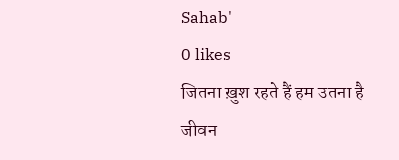Sahab'
0 likes
जितना ख़ुश रहते हैं हम उतना है जीवन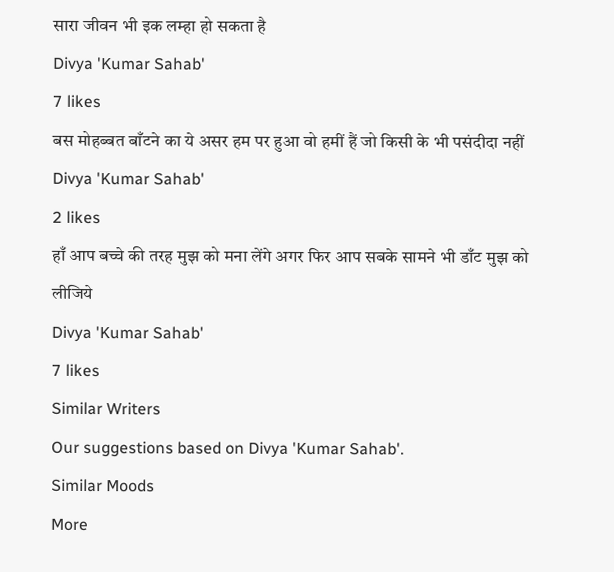सारा जीवन भी इक लम्हा हो सकता है
Divya 'Kumar Sahab'
7 likes
बस मोहब्बत बाँटने का ये असर हम पर हुआ वो हमीं हैं जो किसी के भी पसंदीदा नहीं
Divya 'Kumar Sahab'
2 likes
हाँ आप बच्चे की तरह मुझ को मना लेंगे अगर फिर आप सबके सामने भी डाँट मुझ को लीजिये
Divya 'Kumar Sahab'
7 likes
Similar Writers
Our suggestions based on Divya 'Kumar Sahab'.
Similar Moods
More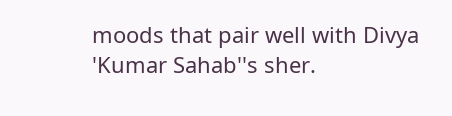moods that pair well with Divya 'Kumar Sahab''s sher.